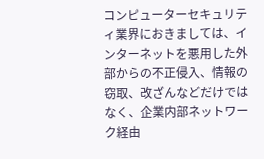コンピューターセキュリティ業界におきましては、インターネットを悪用した外部からの不正侵入、情報の窃取、改ざんなどだけではなく、企業内部ネットワーク経由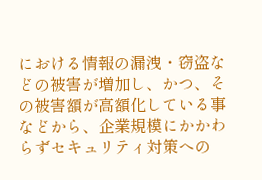における情報の漏洩・窃盗などの被害が増加し、かつ、その被害額が高額化している事などから、企業規模にかかわらずセキュリティ対策への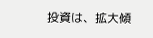投資は、拡大傾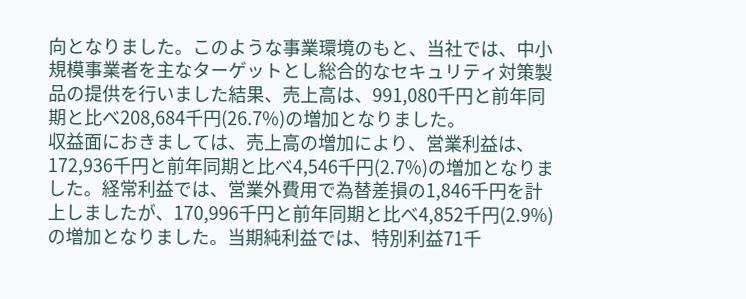向となりました。このような事業環境のもと、当社では、中小規模事業者を主なターゲットとし総合的なセキュリティ対策製品の提供を行いました結果、売上高は、991,080千円と前年同期と比べ208,684千円(26.7%)の増加となりました。
収益面におきましては、売上高の増加により、営業利益は、172,936千円と前年同期と比べ4,546千円(2.7%)の増加となりました。経常利益では、営業外費用で為替差損の1,846千円を計上しましたが、170,996千円と前年同期と比べ4,852千円(2.9%)の増加となりました。当期純利益では、特別利益71千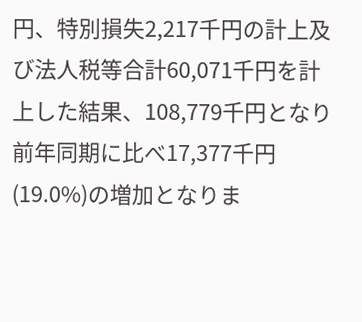円、特別損失2,217千円の計上及び法人税等合計60,071千円を計上した結果、108,779千円となり前年同期に比べ17,377千円(19.0%)の増加となりま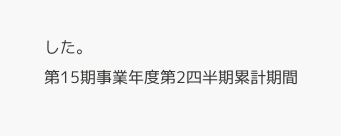した。
第15期事業年度第2四半期累計期間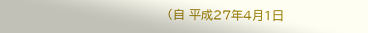(自 平成27年4月1日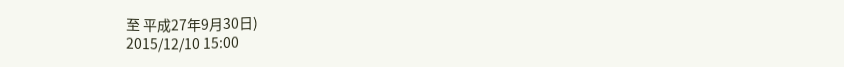至 平成27年9月30日)
2015/12/10 15:00